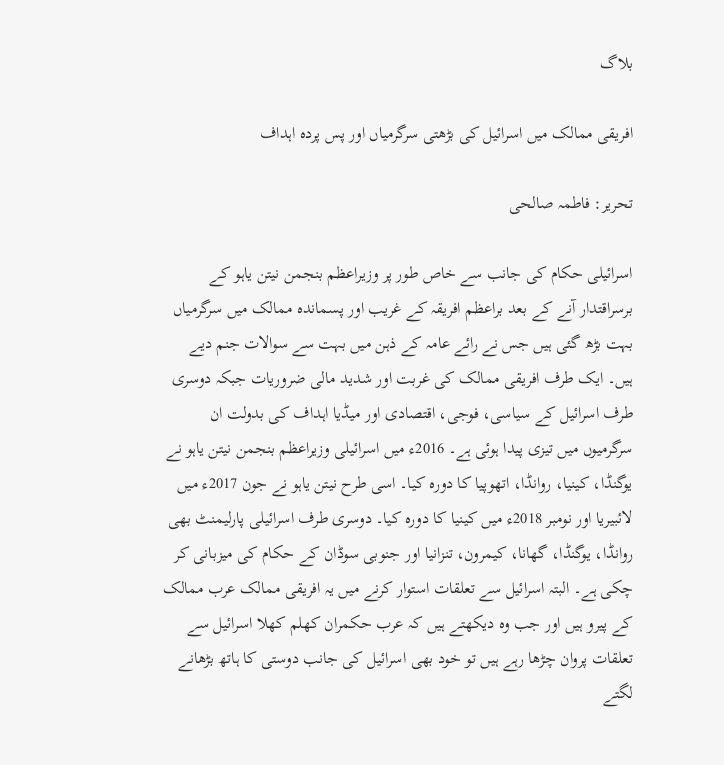بلاگ

افریقی ممالک میں اسرائیل کی بڑھتی سرگرمیاں اور پس پردہ اہداف

تحریر: فاطمہ صالحی

اسرائیلی حکام کی جانب سے خاص طور پر وزیراعظم بنجمن نیتن یاہو کے برسراقتدار آنے کے بعد براعظم افریقہ کے غریب اور پسماندہ ممالک میں سرگرمیاں بہت بڑھ گئی ہیں جس نے رائے عامہ کے ذہن میں بہت سے سوالات جنم دیے ہیں۔ ایک طرف افریقی ممالک کی غربت اور شدید مالی ضروریات جبکہ دوسری طرف اسرائیل کے سیاسی، فوجی، اقتصادی اور میڈیا اہداف کی بدولت ان سرگرمیوں میں تیزی پیدا ہوئی ہے۔ 2016ء میں اسرائیلی وزیراعظم بنجمن نیتن یاہو نے یوگنڈا، کینیا، روانڈا، اتھوپیا کا دورہ کیا۔ اسی طرح نیتن یاہو نے جون 2017ء میں لائبیریا اور نومبر 2018ء میں کینیا کا دورہ کیا۔ دوسری طرف اسرائیلی پارلیمنٹ بھی روانڈا، یوگنڈا، گھانا، کیمرون، تنزانیا اور جنوبی سوڈان کے حکام کی میزبانی کر چکی ہے۔ البتہ اسرائیل سے تعلقات استوار کرنے میں یہ افریقی ممالک عرب ممالک کے پیرو ہیں اور جب وہ دیکھتے ہیں کہ عرب حکمران کھلم کھلا اسرائیل سے تعلقات پروان چڑھا رہے ہیں تو خود بھی اسرائیل کی جانب دوستی کا ہاتھ بڑھانے لگتے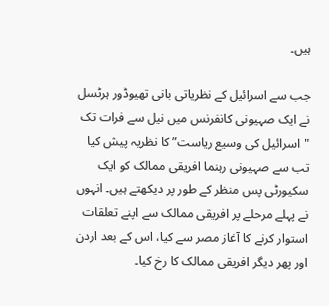ہیں۔

جب سے اسرائیل کے نظریاتی بانی تھیوڈور ہرٹسل نے ایک صہیونی کانفرنس میں نیل سے فرات تک "اسرائیل کی وسیع ریاست” کا نظریہ پیش کیا تب سے صہیونی رہنما افریقی ممالک کو ایک سکیورٹی پس منظر کے طور پر دیکھتے ہیں۔ انہوں نے پہلے مرحلے پر افریقی ممالک سے اپنے تعلقات استوار کرنے کا آغاز مصر سے کیا، اس کے بعد اردن اور پھر دیگر افریقی ممالک کا رخ کیا۔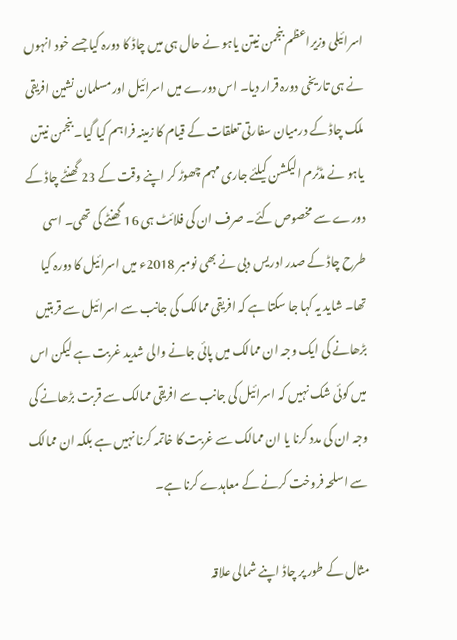اسرائیلی وزیراعظم بنجمن نیتن یاہو نے حال ہی میں چاڈ کا دورہ کیا جسے خود انہوں نے ہی تاریخی دورہ قرار دیا۔ اس دورے میں اسرائیل اور مسلمان نشین افریقی ملک چاڈ کے درمیان سفارتی تعلقات کے قیام کا زمینہ فراہم کیا گیا۔ بنجمن نیتن یاہو نے مڈٹرم الیکشن کیلئے جاری مہم چھوڑ کر اپنے وقت کے 23 گھنٹے چاڈ کے دورے سے مخصوص کئے۔ صرف ان کی فلائٹ ہی 16 گھنٹے کی تھی۔ اسی طرح چاڈ کے صدر ادریس دبی نے بھی نومبر 2018ء میں اسرائیل کا دورہ کیا تھا۔ شاید یہ کہا جا سکتا ہے کہ افریقی ممالک کی جانب سے اسرائیل سے قربتیں بڑھانے کی ایک وجہ ان ممالک میں پائی جانے والی شدید غربت ہے لیکن اس میں کوئی شک نہیں کہ اسرائیل کی جانب سے افریقی ممالک سے قربت بڑھانے کی وجہ ان کی مدد کرنا یا ان ممالک سے غربت کا خاتمہ کرنا نہیں ہے بلکہ ان ممالک سے اسلحہ فروخت کرنے کے معاہدے کرنا ہے۔

مثال کے طور پر چاڈ اپنے شمالی علاقہ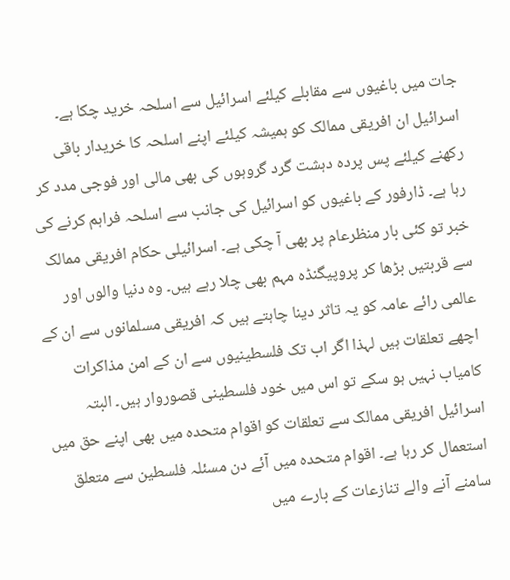جات میں باغیوں سے مقابلے کیلئے اسرائیل سے اسلحہ خرید چکا ہے۔ اسرائیل ان افریقی ممالک کو ہمیشہ کیلئے اپنے اسلحہ کا خریدار باقی رکھنے کیلئے پس پردہ دہشت گرد گروہوں کی بھی مالی اور فوجی مدد کر رہا ہے۔ ڈارفور کے باغیوں کو اسرائیل کی جانب سے اسلحہ فراہم کرنے کی خبر تو کئی بار منظرعام پر بھی آ چکی ہے۔ اسرائیلی حکام افریقی ممالک سے قربتیں بڑھا کر پروپیگنڈہ مہم بھی چلا رہے ہیں۔ وہ دنیا والوں اور عالمی رائے عامہ کو یہ تاثر دینا چاہتے ہیں کہ افریقی مسلمانوں سے ان کے اچھے تعلقات ہیں لہذا اگر اب تک فلسطینیوں سے ان کے امن مذاکرات کامیاب نہیں ہو سکے تو اس میں خود فلسطینی قصوروار ہیں۔ البتہ اسرائیل افریقی ممالک سے تعلقات کو اقوام متحدہ میں بھی اپنے حق میں استعمال کر رہا ہے۔ اقوام متحدہ میں آئے دن مسئلہ فلسطین سے متعلق سامنے آنے والے تنازعات کے بارے میں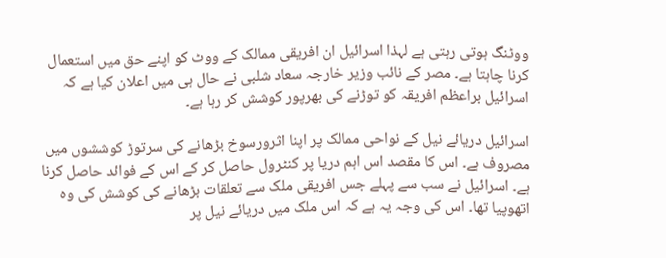ووٹنگ ہوتی رہتی ہے لہذا اسرائیل ان افریقی ممالک کے ووٹ کو اپنے حق میں استعمال کرنا چاہتا ہے۔ مصر کے نائب وزیر خارجہ سعاد شلبی نے حال ہی میں اعلان کیا ہے کہ اسرائیل براعظم افریقہ کو توڑنے کی بھرپور کوشش کر رہا ہے۔

اسرائیل دریائے نیل کے نواحی ممالک پر اپنا اثرورسوخ بڑھانے کی سرتوڑ کوششوں میں مصروف ہے۔ اس کا مقصد اس اہم دریا پر کنٹرول حاصل کر کے اس کے فوائد حاصل کرنا ہے۔ اسرائیل نے سب سے پہلے جس افریقی ملک سے تعلقات بڑھانے کی کوشش کی وہ اتھوپیا تھا۔ اس کی وجہ یہ ہے کہ اس ملک میں دریائے نیل پر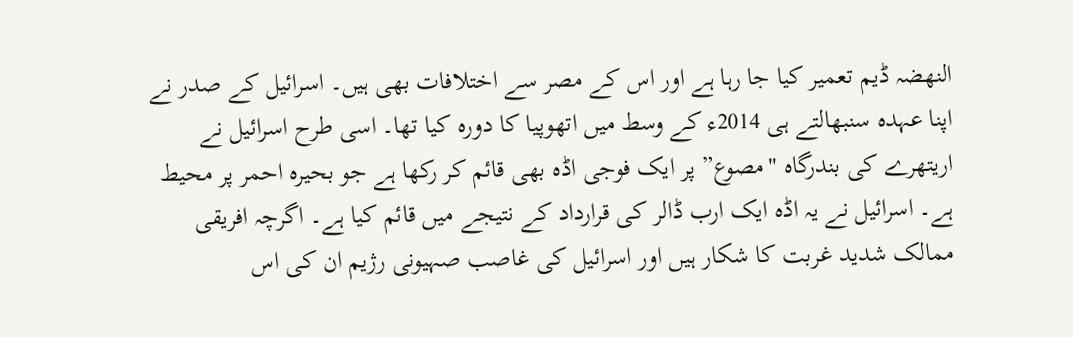النھضہ ڈیم تعمیر کیا جا رہا ہے اور اس کے مصر سے اختلافات بھی ہیں۔ اسرائیل کے صدر نے اپنا عہدہ سنبھالتے ہی 2014ء کے وسط میں اتھوپیا کا دورہ کیا تھا۔ اسی طرح اسرائیل نے اریتھرے کی بندرگاہ "مصوع” پر ایک فوجی اڈہ بھی قائم کر رکھا ہے جو بحیرہ احمر پر محیط ہے۔ اسرائیل نے یہ اڈہ ایک ارب ڈالر کی قرارداد کے نتیجے میں قائم کیا ہے۔ اگرچہ افریقی ممالک شدید غربت کا شکار ہیں اور اسرائیل کی غاصب صہیونی رژیم ان کی اس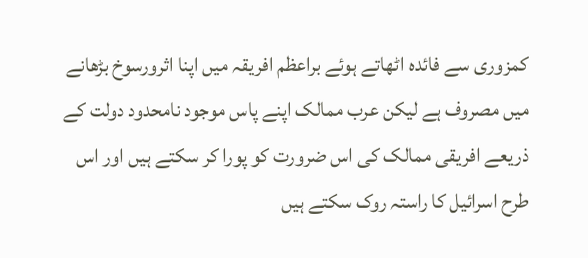کمزوری سے فائدہ اٹھاتے ہوئے براعظم افریقہ میں اپنا اثرورسوخ بڑھانے میں مصروف ہے لیکن عرب ممالک اپنے پاس موجود نامحدود دولت کے ذریعے افریقی ممالک کی اس ضرورت کو پورا کر سکتے ہیں اور اس طرح اسرائیل کا راستہ روک سکتے ہیں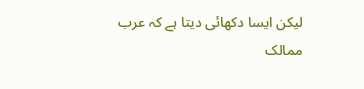لیکن ایسا دکھائی دیتا ہے کہ عرب ممالک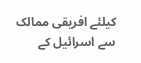کیلئے افریقی ممالک سے اسرائیل کے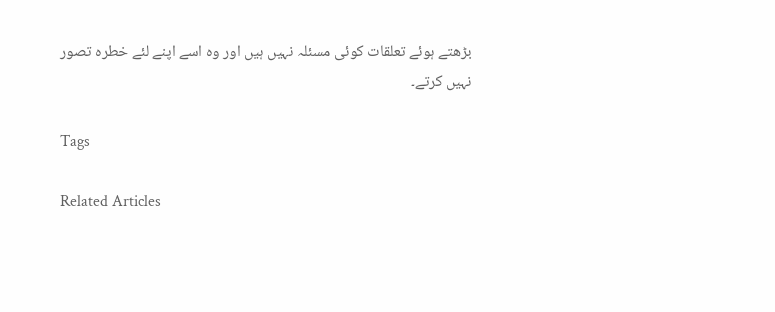بڑھتے ہوئے تعلقات کوئی مسئلہ نہیں ہیں اور وہ اسے اپنے لئے خطرہ تصور نہیں کرتے۔

Tags

Related Articles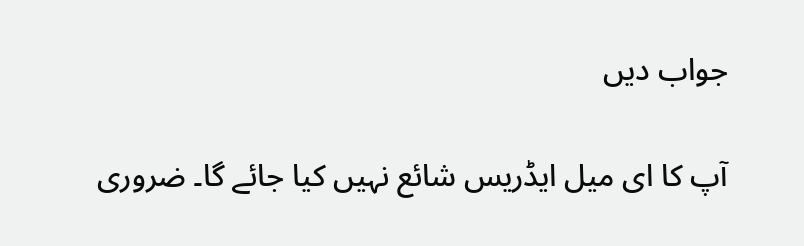جواب دیں

آپ کا ای میل ایڈریس شائع نہیں کیا جائے گا۔ ضروری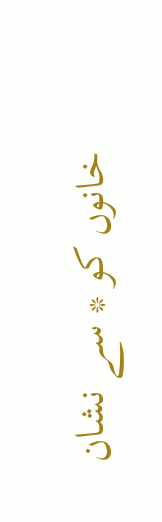خانوں کو * سے نشان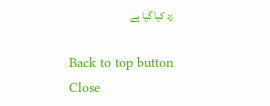زد کیا گیا ہے

Back to top button
Close